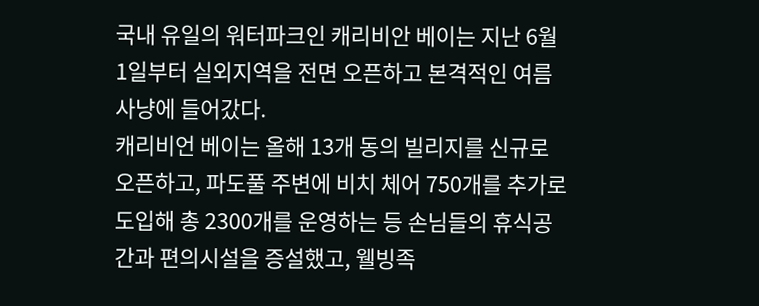국내 유일의 워터파크인 캐리비안 베이는 지난 6월 1일부터 실외지역을 전면 오픈하고 본격적인 여름사냥에 들어갔다.
캐리비언 베이는 올해 13개 동의 빌리지를 신규로 오픈하고, 파도풀 주변에 비치 체어 750개를 추가로 도입해 총 2300개를 운영하는 등 손님들의 휴식공간과 편의시설을 증설했고, 웰빙족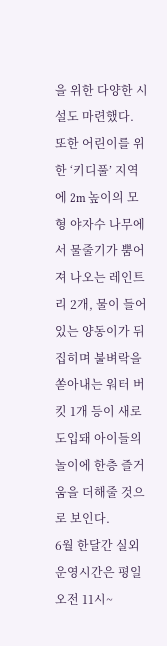을 위한 다양한 시설도 마련했다.
또한 어린이를 위한 ‘키디풀’ 지역에 2m 높이의 모형 야자수 나무에서 물줄기가 뿜어져 나오는 레인트리 2개, 물이 들어있는 양동이가 뒤집히며 불벼락을 쏟아내는 워터 버킷 1개 등이 새로 도입돼 아이들의 놀이에 한층 즐거움을 더해줄 것으로 보인다.
6월 한달간 실외 운영시간은 평일 오전 11시~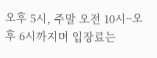오후 5시, 주말 오전 10시~오후 6시까지며 입장료는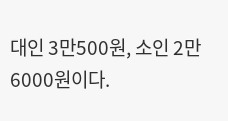대인 3만500원, 소인 2만6000원이다.